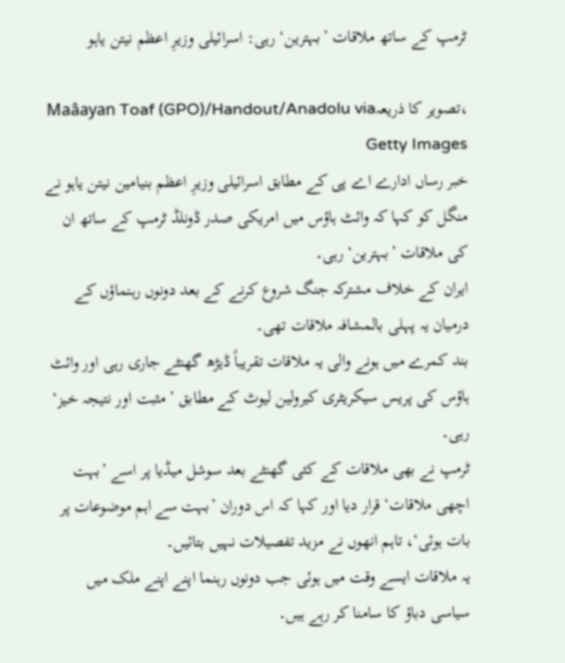ٹرمپ کے ساتھ ملاقات ’بہترین‘ رہی: اسرائیلی وزیرِ اعظم نیتن یاہو

،تصویر کا ذریعہMaâayan Toaf (GPO)/Handout/Anadolu via Getty Images
خبر رساں ادارے اے پی کے مطابق اسرائیلی وزیرِ اعظم بنیامین نیتن یاہو نے منگل کو کہا کہ وائٹ ہاؤس میں امریکی صدر ڈونلڈ ٹرمپ کے ساتھ ان کی ملاقات ’بہترین‘ رہی۔
ایران کے خلاف مشترکہ جنگ شروع کرنے کے بعد دونوں رہنماؤں کے درمیان یہ پہلی بالمشافہ ملاقات تھی۔
بند کمرے میں ہونے والی یہ ملاقات تقریباً ڈیڑھ گھنٹے جاری رہی اور وائٹ ہاؤس کی پریس سیکریٹری کیرولین لیوٹ کے مطابق ’مثبت اور نتیجہ خیز‘ رہی۔
ٹرمپ نے بھی ملاقات کے کئی گھنٹے بعد سوشل میڈیا پر اسے ’بہت اچھی ملاقات‘ قرار دیا اور کہا کہ اس دوران ’بہت سے اہم موضوعات پر بات ہوئی‘، تاہم انھوں نے مزید تفصیلات نہیں بتائیں۔
یہ ملاقات ایسے وقت میں ہوئی جب دونوں رہنما اپنے اپنے ملک میں سیاسی دباؤ کا سامنا کر رہے ہیں۔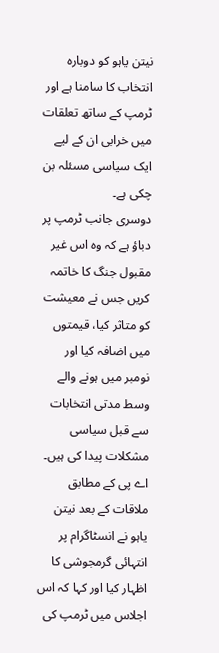نیتن یاہو کو دوبارہ انتخاب کا سامنا ہے اور ٹرمپ کے ساتھ تعلقات میں خرابی ان کے لیے ایک سیاسی مسئلہ بن چکی ہے۔
دوسری جانب ٹرمپ پر دباؤ ہے کہ وہ اس غیر مقبول جنگ کا خاتمہ کریں جس نے معیشت کو متاثر کیا، قیمتوں میں اضافہ کیا اور نومبر میں ہونے والے وسط مدتی انتخابات سے قبل سیاسی مشکلات پیدا کی ہیں۔
اے پی کے مطابق ملاقات کے بعد نیتن یاہو نے انسٹاگرام پر انتہائی گرمجوشی کا اظہار کیا اور کہا کہ اس اجلاس میں ٹرمپ کی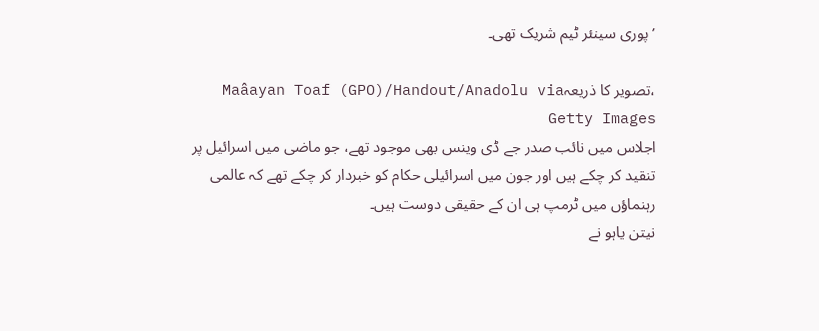’پوری سینئر ٹیم شریک تھی۔

،تصویر کا ذریعہMaâayan Toaf (GPO)/Handout/Anadolu via Getty Images
اجلاس میں نائب صدر جے ڈی وینس بھی موجود تھے، جو ماضی میں اسرائیل پر تنقید کر چکے ہیں اور جون میں اسرائیلی حکام کو خبردار کر چکے تھے کہ عالمی رہنماؤں میں ٹرمپ ہی ان کے حقیقی دوست ہیں۔
نیتن یاہو نے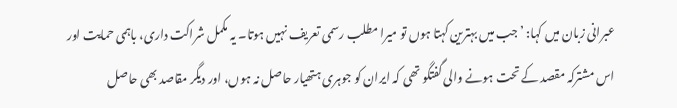عبرانی زبان میں کہا: ’جب میں بہترین کہتا ہوں تو میرا مطلب رسمی تعریف نہیں ہوتا۔ یہ مکمل شراکت داری، باہمی حمایت اور اس مشترکہ مقصد کے تحت ہونے والی گفتگو تھی کہ ایران کو جوہری ہتھیار حاصل نہ ہوں، اور دیگر مقاصد بھی حاصل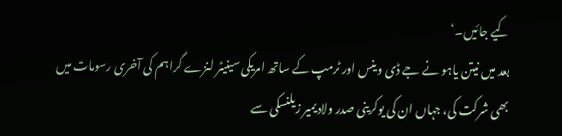کیے جائیں۔‘
بعد میں نیتن یاہو نے جے ڈی وینس اور ٹرمپ کے ساتھ امریکی سینیٹر لنزے گراہم کی آخری رسومات میں بھی شرکت کی، جہاں ان کی یوکرینی صدر ولادیمیر زیلنسکی سے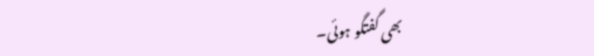بھی گفتگو ہوئی۔